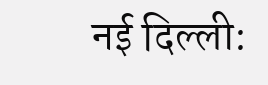नई दिल्ली: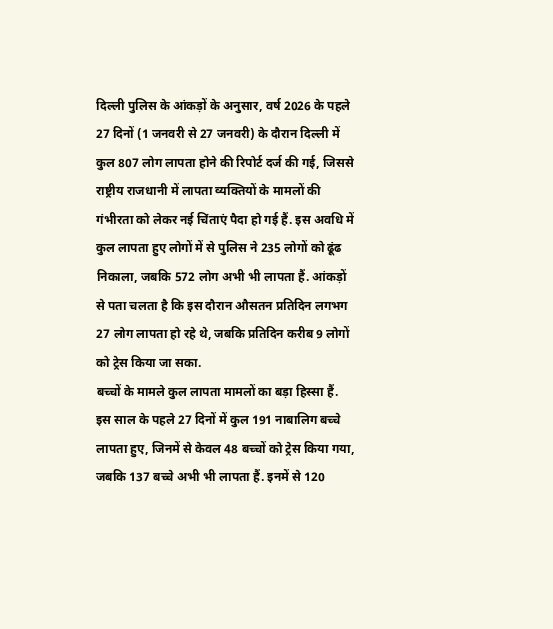दिल्ली पुलिस के आंकड़ों के अनुसार, वर्ष 2026 के पहले 27 दिनों (1 जनवरी से 27 जनवरी) के दौरान दिल्ली में कुल 807 लोग लापता होने की रिपोर्ट दर्ज की गई, जिससे राष्ट्रीय राजधानी में लापता व्यक्तियों के मामलों की गंभीरता को लेकर नई चिंताएं पैदा हो गई हैं. इस अवधि में कुल लापता हुए लोगों में से पुलिस ने 235 लोगों को ढूंढ निकाला, जबकि 572 लोग अभी भी लापता हैं. आंकड़ों से पता चलता है कि इस दौरान औसतन प्रतिदिन लगभग 27 लोग लापता हो रहे थे, जबकि प्रतिदिन करीब 9 लोगों को ट्रेस किया जा सका.
बच्चों के मामले कुल लापता मामलों का बड़ा हिस्सा हैं. इस साल के पहले 27 दिनों में कुल 191 नाबालिग बच्चे लापता हुए, जिनमें से केवल 48 बच्चों को ट्रेस किया गया, जबकि 137 बच्चे अभी भी लापता हैं. इनमें से 120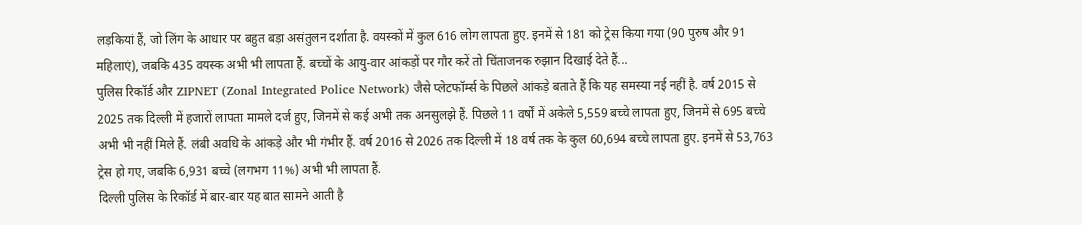लड़कियां हैं, जो लिंग के आधार पर बहुत बड़ा असंतुलन दर्शाता है. वयस्कों में कुल 616 लोग लापता हुए. इनमें से 181 को ट्रेस किया गया (90 पुरुष और 91 महिलाएं), जबकि 435 वयस्क अभी भी लापता हैं. बच्चों के आयु-वार आंकड़ों पर गौर करें तो चिंताजनक रुझान दिखाई देते हैं...
पुलिस रिकॉर्ड और ZIPNET (Zonal Integrated Police Network) जैसे प्लेटफॉर्म्स के पिछले आंकड़े बताते हैं कि यह समस्या नई नहीं है. वर्ष 2015 से 2025 तक दिल्ली में हजारों लापता मामले दर्ज हुए, जिनमें से कई अभी तक अनसुलझे हैं. पिछले 11 वर्षों में अकेले 5,559 बच्चे लापता हुए, जिनमें से 695 बच्चे अभी भी नहीं मिले हैं. लंबी अवधि के आंकड़े और भी गंभीर हैं. वर्ष 2016 से 2026 तक दिल्ली में 18 वर्ष तक के कुल 60,694 बच्चे लापता हुए. इनमें से 53,763 ट्रेस हो गए, जबकि 6,931 बच्चे (लगभग 11%) अभी भी लापता हैं.
दिल्ली पुलिस के रिकॉर्ड में बार-बार यह बात सामने आती है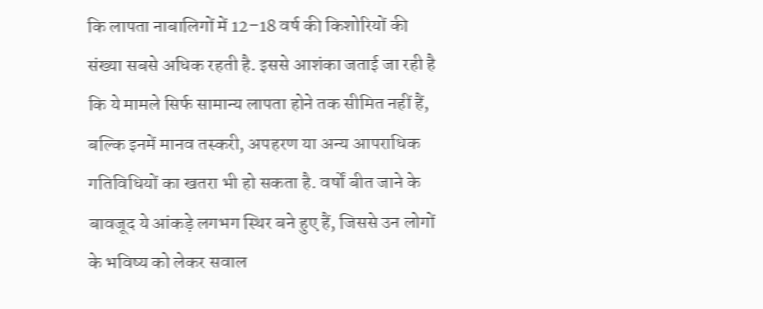कि लापता नाबालिगों में 12–18 वर्ष की किशोरियों की संख्या सबसे अधिक रहती है. इससे आशंका जताई जा रही है कि ये मामले सिर्फ सामान्य लापता होने तक सीमित नहीं हैं, बल्कि इनमें मानव तस्करी, अपहरण या अन्य आपराधिक गतिविधियों का खतरा भी हो सकता है. वर्षों बीत जाने के बावजूद ये आंकड़े लगभग स्थिर बने हुए हैं, जिससे उन लोगों के भविष्य को लेकर सवाल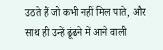उठते हैं जो कभी नहीं मिल पाते, और साथ ही उन्हें ढूंढने में आने वाली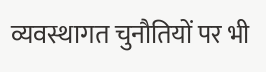व्यवस्थागत चुनौतियों पर भी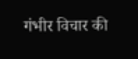गंभीर विचार की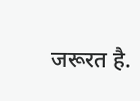जरूरत है.